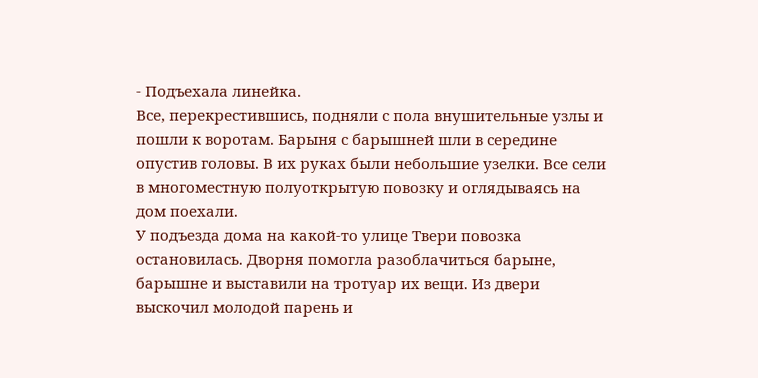- Подъехала линейка.
Все, перекрестившись, подняли с пола внушительные узлы и пошли к воротам. Барыня с барышней шли в середине опустив головы. В их руках были небольшие узелки. Все сели в многоместную полуоткрытую повозку и оглядываясь на дом поехали.
У подъезда дома на какой-то улице Твери повозка остановилась. Дворня помогла разоблачиться барыне, барышне и выставили на тротуар их вещи. Из двери выскочил молодой парень и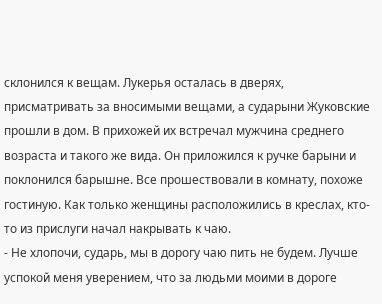склонился к вещам. Лукерья осталась в дверях, присматривать за вносимыми вещами, а сударыни Жуковские прошли в дом. В прихожей их встречал мужчина среднего возраста и такого же вида. Он приложился к ручке барыни и поклонился барышне. Все прошествовали в комнату, похоже гостиную. Как только женщины расположились в креслах, кто-то из прислуги начал накрывать к чаю.
- Не хлопочи, сударь, мы в дорогу чаю пить не будем. Лучше успокой меня уверением, что за людьми моими в дороге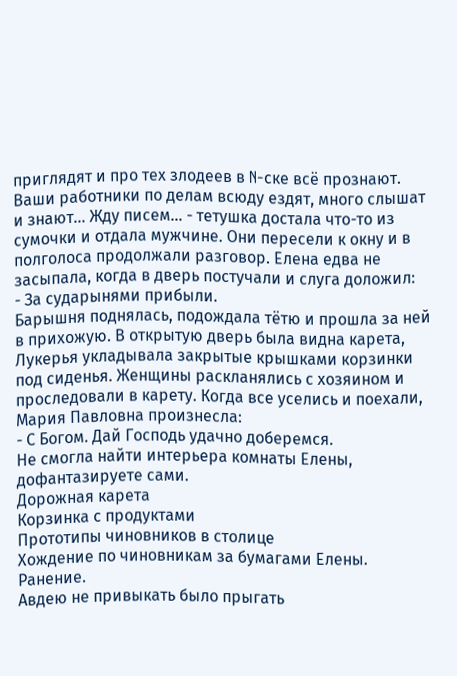приглядят и про тех злодеев в N-ске всё прознают. Ваши работники по делам всюду ездят, много слышат и знают... Жду писем... - тетушка достала что-то из сумочки и отдала мужчине. Они пересели к окну и в полголоса продолжали разговор. Елена едва не засыпала, когда в дверь постучали и слуга доложил:
- За сударынями прибыли.
Барышня поднялась, подождала тётю и прошла за ней в прихожую. В открытую дверь была видна карета, Лукерья укладывала закрытые крышками корзинки под сиденья. Женщины раскланялись с хозяином и проследовали в карету. Когда все уселись и поехали, Мария Павловна произнесла:
- С Богом. Дай Господь удачно доберемся.
Не смогла найти интерьера комнаты Елены, дофантазируете сами.
Дорожная карета
Корзинка с продуктами
Прототипы чиновников в столице
Хождение по чиновникам за бумагами Елены.
Ранение.
Авдею не привыкать было прыгать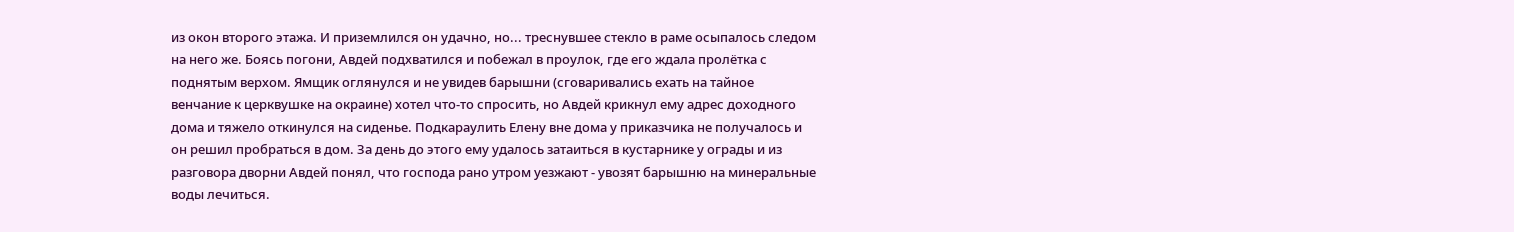из окон второго этажа. И приземлился он удачно, но... треснувшее стекло в раме осыпалось следом на него же. Боясь погони, Авдей подхватился и побежал в проулок, где его ждала пролётка с поднятым верхом. Ямщик оглянулся и не увидев барышни (сговаривались ехать на тайное венчание к церквушке на окраине) хотел что-то спросить, но Авдей крикнул ему адрес доходного дома и тяжело откинулся на сиденье. Подкараулить Елену вне дома у приказчика не получалось и он решил пробраться в дом. За день до этого ему удалось затаиться в кустарнике у ограды и из разговора дворни Авдей понял, что господа рано утром уезжают - увозят барышню на минеральные воды лечиться.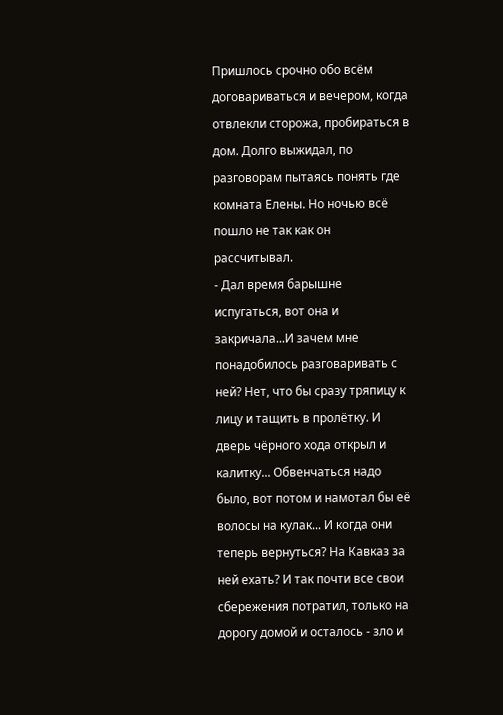Пришлось срочно обо всём договариваться и вечером, когда отвлекли сторожа, пробираться в дом. Долго выжидал, по разговорам пытаясь понять где комната Елены. Но ночью всё пошло не так как он рассчитывал.
- Дал время барышне испугаться, вот она и закричала...И зачем мне понадобилось разговаривать с ней? Нет, что бы сразу тряпицу к лицу и тащить в пролётку. И дверь чёрного хода открыл и калитку... Обвенчаться надо было, вот потом и намотал бы её волосы на кулак... И когда они теперь вернуться? На Кавказ за ней ехать? И так почти все свои сбережения потратил, только на дорогу домой и осталось - зло и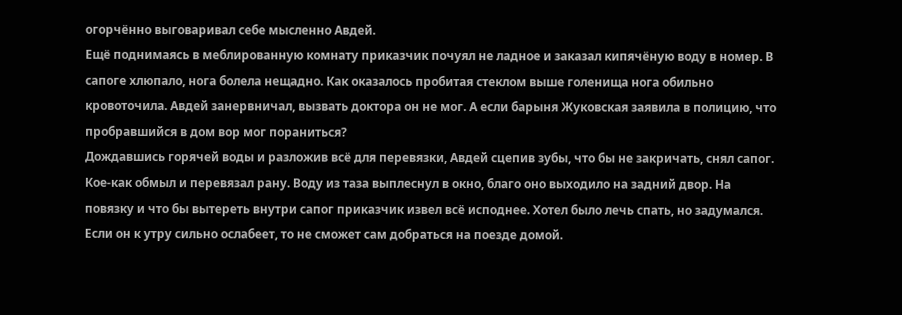огорчённо выговаривал себе мысленно Авдей.
Ещё поднимаясь в меблированную комнату приказчик почуял не ладное и заказал кипячёную воду в номер. В сапоге хлюпало, нога болела нещадно. Как оказалось пробитая стеклом выше голенища нога обильно кровоточила. Авдей занервничал, вызвать доктора он не мог. А если барыня Жуковская заявила в полицию, что пробравшийся в дом вор мог пораниться?
Дождавшись горячей воды и разложив всё для перевязки, Авдей сцепив зубы, что бы не закричать, снял сапог. Кое-как обмыл и перевязал рану. Воду из таза выплеснул в окно, благо оно выходило на задний двор. На повязку и что бы вытереть внутри сапог приказчик извел всё исподнее. Хотел было лечь спать, но задумался. Если он к утру сильно ослабеет, то не сможет сам добраться на поезде домой.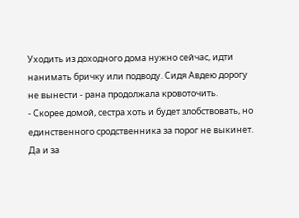Уходить из доходного дома нужно сейчас, идти нанимать бричку или подводу. Сидя Авдею дорогу не вынести - рана продолжала кровоточить.
- Скорее домой, сестра хоть и будет злобствовать, но единственного сродственника за порог не выкинет. Да и за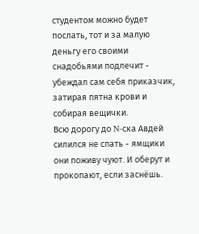студентом можно будет послать, тот и за малую деньгу его своими снадобьями подлечит - убеждал сам себя приказчик, затирая пятна крови и собирая вещички.
Всю дорогу до N-ска Авдей силился не спать - ямщики они поживу чуют. И оберут и прокопают, если заснёшь.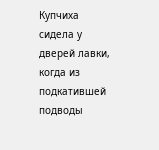Купчиха сидела у дверей лавки, когда из подкатившей подводы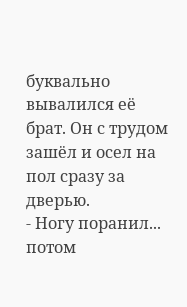буквально вывалился её брат. Он с трудом зашёл и осел на пол сразу за дверью.
- Ногу поранил... потом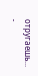отругаешь... -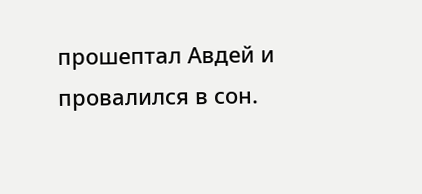прошептал Авдей и провалился в сон.